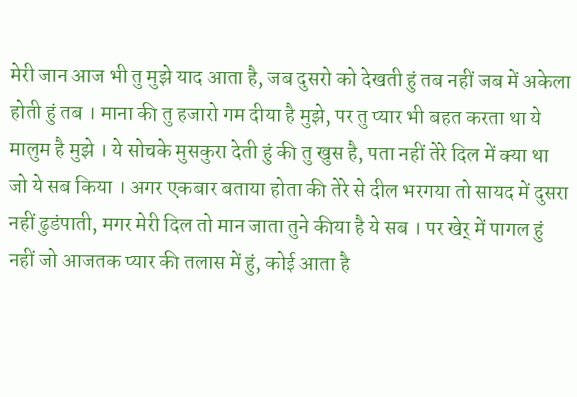मेरी जान आज भी तु मुझे याद आता है, जब दुसरो को देखती हुं तब नहीं जब में अकेला होती हुं तब । माना की तु हजारो गम दीया है मुझे, पर तु प्यार भी बहत करता था ये मालुम है मुझे । ये सोचके मुसकुरा देती हुं की तु खुस है, पता नहीं तेरे दिल में क्या था जो ये सब किया । अगर एकबार बताया होता की तेरे से दील भरगया तो सायद में दुसरा नहीं ढुडंपाती, मगर मेरी दिल तो मान जाता तुने कीया है ये सब । पर खेर् में पागल हुं नहीं जो आजतक प्यार की तलास में हुं, कोई आता है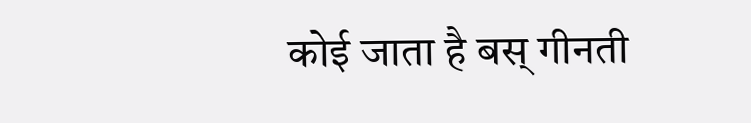कोई जाता है बस् गीनती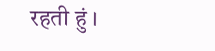रहती हुं ।